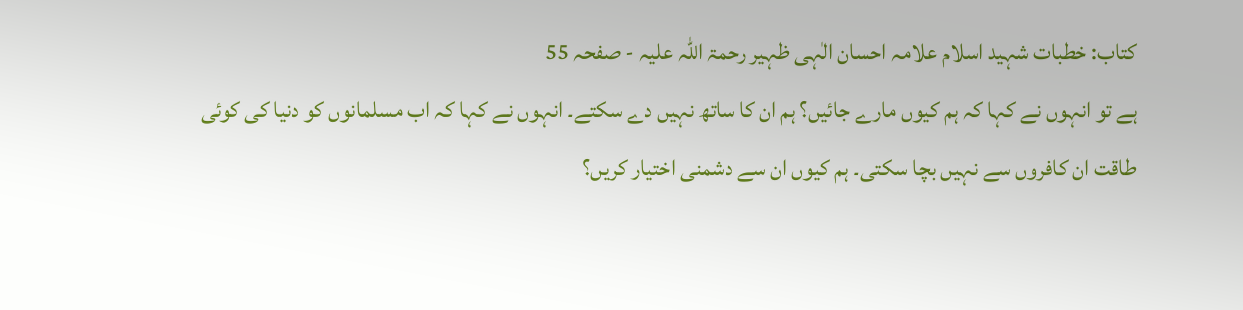کتاب: خطبات شہید اسلام علامہ احسان الٰہی ظہیر رحمۃ اللہ علیہ - صفحہ 55
ہے تو انہوں نے کہا کہ ہم کیوں مارے جائیں؟ ہم ان کا ساتھ نہیں دے سکتے۔ انہوں نے کہا کہ اب مسلمانوں کو دنیا کی کوئی طاقت ان کافروں سے نہیں بچا سکتی۔ ہم کیوں ان سے دشمنی اختیار کریں؟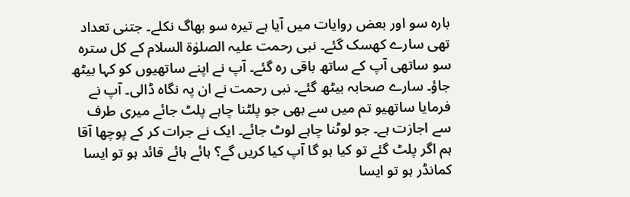بارہ سو اور بعض روایات میں آیا ہے تیرہ سو بھاگ نکلے۔ جتنی تعداد تھی سارے کھسک گئے۔ نبی رحمت علیہ الصلوٰۃ السلام کے کل سترہ سو ساتھی آپ کے ساتھ باقی رہ گئے۔ آپ نے اپنے ساتھیوں کو کہا بیٹھ جاؤ۔ سارے صحابہ بیٹھ گئے۔ نبی رحمت نے ان پہ نگاہ ڈالی۔ آپ نے فرمایا ساتھیو تم میں سے بھی جو پلٹنا چاہے پلٹ جائے میری طرف سے اجازت ہے۔ جو لوٹنا چاہے لوٹ جائے۔ ایک نے جرات کر کے پوچھا آقا ہم اگر پلٹ گئے تو کیا ہو گا آپ کیا کریں گے؟ ہائے ہائے قائد ہو تو ایسا کمانڈر ہو تو ایسا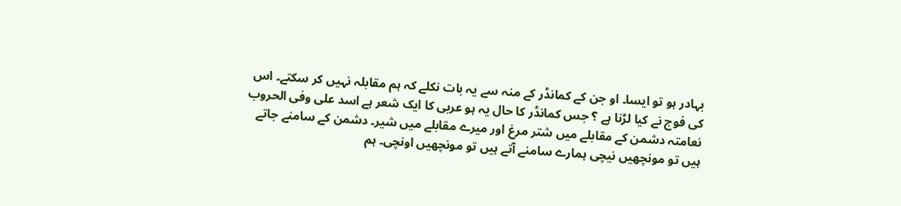بہادر ہو تو ایسا۔ او جن کے کمانڈر کے منہ سے یہ بات نکلے کہ ہم مقابلہ نہیں کر سکتے۔ اس کی فوج نے کیا لڑنا ہے ؟ جس کمانڈر کا حال یہ ہو عربی کا ایک شعر ہے اسد علی وفی الحروب نعامتہ دشمن کے مقابلے میں شتر مرغ اور میرے مقابلے میں شیر۔ دشمن کے سامنے جاتے ہیں تو مونچھیں نیچی ہمارے سامنے آتے ہیں تو مونچھیں اونچی۔ ہم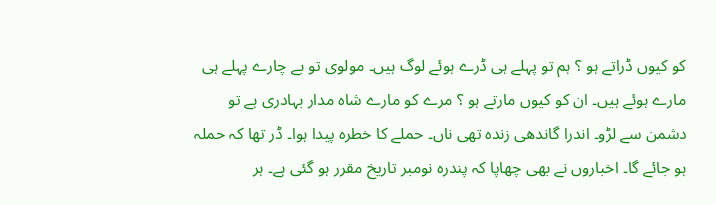کو کیوں ڈراتے ہو ؟ ہم تو پہلے ہی ڈرے ہوئے لوگ ہیں۔ مولوی تو بے چارے پہلے ہی مارے ہوئے ہیں۔ ان کو کیوں مارتے ہو ؟ مرے کو مارے شاہ مدار بہادری ہے تو دشمن سے لڑو۔ اندرا گاندھی زندہ تھی ناں۔ حملے کا خطرہ پیدا ہوا۔ ڈر تھا کہ حملہ ہو جائے گا۔ اخباروں نے بھی چھاپا کہ پندرہ نومبر تاریخ مقرر ہو گئی ہے۔ ہر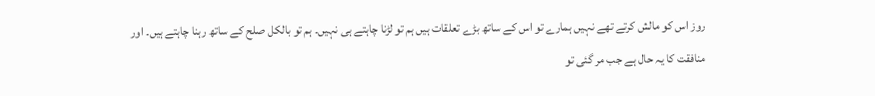روز اس کو مالش کرتے تھے نہیں ہمارے تو اس کے ساتھ بڑے تعلقات ہیں ہم تو لڑنا چاہتے ہی نہیں۔ ہم تو بالکل صلح کے ساتھ رہنا چاہتے ہیں۔ اور منافقت کا یہ حال ہے جب مر گئی تو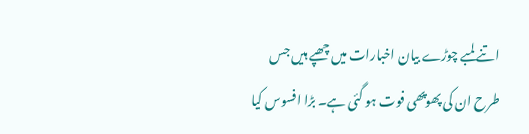اتنے لمبے چوڑے بیان اخبارات میں چھپے ہیں جس طرح ان کی پھوپھی فوت ہو گئی ہے۔ بڑا افسوس کیا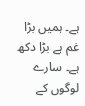ہے۔ ہمیں بڑا غم ہے بڑا دکھ ہے۔ سارے لوگوں کے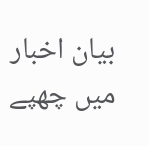بیان اخبار میں چھپے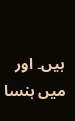ہیں۔ اور میں ہنسا